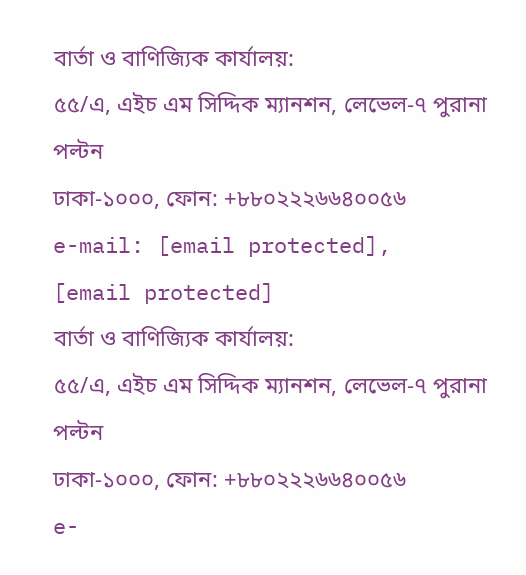বার্তা ও বাণিজ্যিক কার্যালয়:
৫৫/এ, এইচ এম সিদ্দিক ম্যানশন, লেভেল-৭ পুরানা পল্টন
ঢাকা-১০০০, ফোন: +৮৮০২২২৬৬৪০০৫৬
e-mail: [email protected],
[email protected]
বার্তা ও বাণিজ্যিক কার্যালয়:
৫৫/এ, এইচ এম সিদ্দিক ম্যানশন, লেভেল-৭ পুরানা পল্টন
ঢাকা-১০০০, ফোন: +৮৮০২২২৬৬৪০০৫৬
e-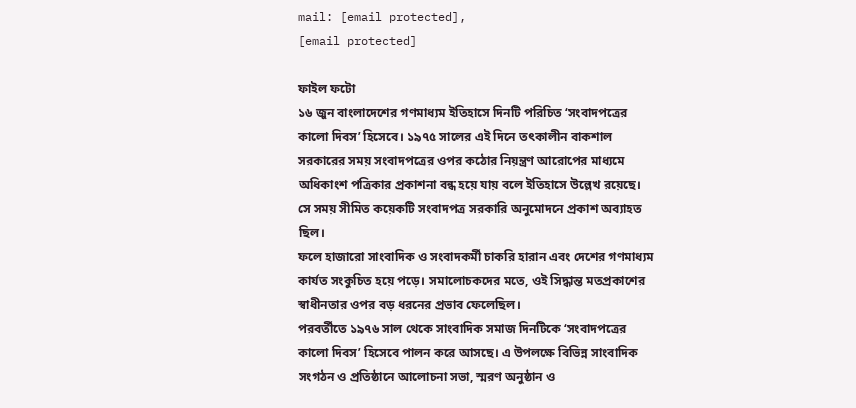mail: [email protected],
[email protected]

ফাইল ফটো
১৬ জুন বাংলাদেশের গণমাধ্যম ইতিহাসে দিনটি পরিচিত ‘সংবাদপত্রের কালো দিবস’ হিসেবে। ১৯৭৫ সালের এই দিনে তৎকালীন বাকশাল সরকারের সময় সংবাদপত্রের ওপর কঠোর নিয়ন্ত্রণ আরোপের মাধ্যমে অধিকাংশ পত্রিকার প্রকাশনা বন্ধ হয়ে যায় বলে ইতিহাসে উল্লেখ রয়েছে। সে সময় সীমিত কয়েকটি সংবাদপত্র সরকারি অনুমোদনে প্রকাশ অব্যাহত ছিল।
ফলে হাজারো সাংবাদিক ও সংবাদকর্মী চাকরি হারান এবং দেশের গণমাধ্যম কার্যত সংকুচিত হয়ে পড়ে। সমালোচকদের মতে, ওই সিদ্ধান্ত মতপ্রকাশের স্বাধীনতার ওপর বড় ধরনের প্রভাব ফেলেছিল।
পরবর্তীতে ১৯৭৬ সাল থেকে সাংবাদিক সমাজ দিনটিকে ‘সংবাদপত্রের কালো দিবস’ হিসেবে পালন করে আসছে। এ উপলক্ষে বিভিন্ন সাংবাদিক সংগঠন ও প্রতিষ্ঠানে আলোচনা সভা, স্মরণ অনুষ্ঠান ও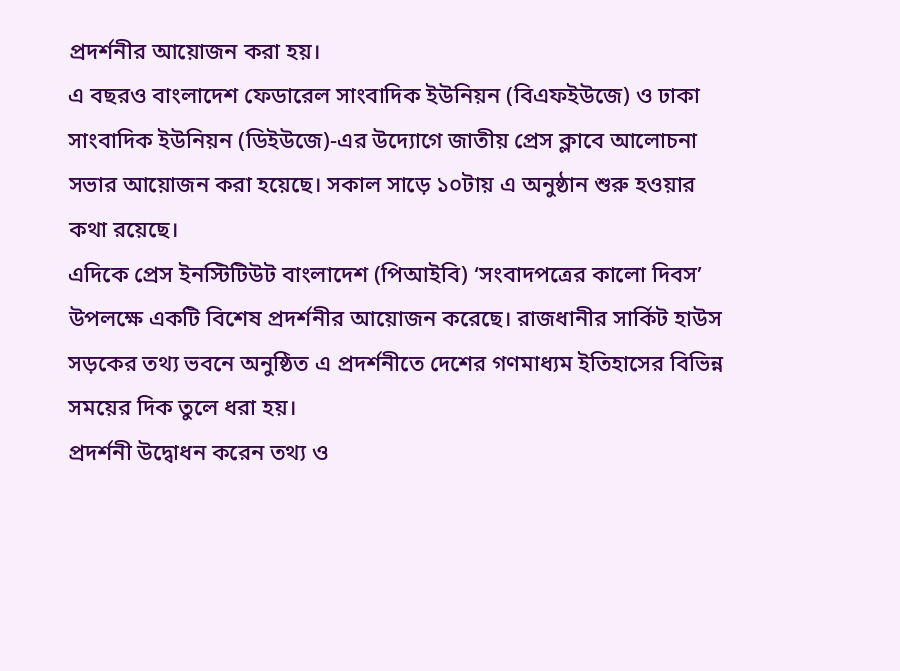প্রদর্শনীর আয়োজন করা হয়।
এ বছরও বাংলাদেশ ফেডারেল সাংবাদিক ইউনিয়ন (বিএফইউজে) ও ঢাকা সাংবাদিক ইউনিয়ন (ডিইউজে)-এর উদ্যোগে জাতীয় প্রেস ক্লাবে আলোচনা সভার আয়োজন করা হয়েছে। সকাল সাড়ে ১০টায় এ অনুষ্ঠান শুরু হওয়ার কথা রয়েছে।
এদিকে প্রেস ইনস্টিটিউট বাংলাদেশ (পিআইবি) ‘সংবাদপত্রের কালো দিবস’ উপলক্ষে একটি বিশেষ প্রদর্শনীর আয়োজন করেছে। রাজধানীর সার্কিট হাউস সড়কের তথ্য ভবনে অনুষ্ঠিত এ প্রদর্শনীতে দেশের গণমাধ্যম ইতিহাসের বিভিন্ন সময়ের দিক তুলে ধরা হয়।
প্রদর্শনী উদ্বোধন করেন তথ্য ও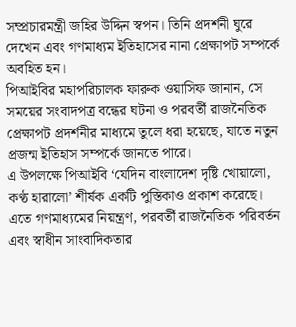সম্প্রচারমন্ত্রী জহির উদ্দিন স্বপন। তিনি প্রদর্শনী ঘুরে দেখেন এবং গণমাধ্যম ইতিহাসের নানা প্রেক্ষাপট সম্পর্কে অবহিত হন।
পিআইবির মহাপরিচালক ফারুক ওয়াসিফ জানান, সে সময়ের সংবাদপত্র বন্ধের ঘটনা ও পরবর্তী রাজনৈতিক প্রেক্ষাপট প্রদর্শনীর মাধ্যমে তুলে ধরা হয়েছে, যাতে নতুন প্রজন্ম ইতিহাস সম্পর্কে জানতে পারে।
এ উপলক্ষে পিআইবি ‘যেদিন বাংলাদেশ দৃষ্টি খোয়ালো, কণ্ঠ হারালো’ শীর্ষক একটি পুস্তিকাও প্রকাশ করেছে। এতে গণমাধ্যমের নিয়ন্ত্রণ, পরবর্তী রাজনৈতিক পরিবর্তন এবং স্বাধীন সাংবাদিকতার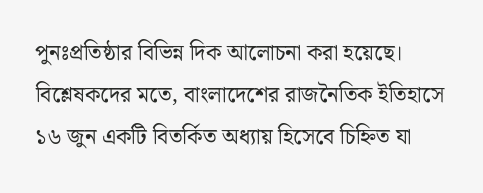পুনঃপ্রতিষ্ঠার বিভিন্ন দিক আলোচনা করা হয়েছে।
বিশ্লেষকদের মতে, বাংলাদেশের রাজনৈতিক ইতিহাসে ১৬ জুন একটি বিতর্কিত অধ্যায় হিসেবে চিহ্নিত যা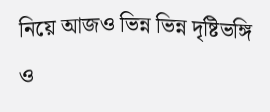নিয়ে আজও ভিন্ন ভিন্ন দৃষ্টিভঙ্গি ও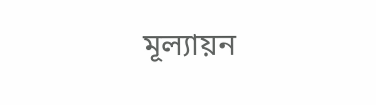মূল্যায়ন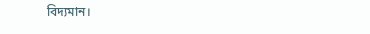বিদ্যমান।